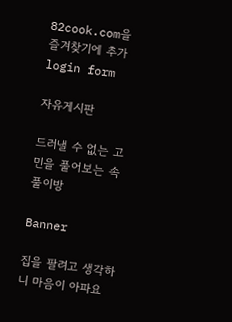82cook.com을 즐겨찾기에 추가
login form

자유게시판

드러낼 수 없는 고민을 풀어보는 속풀이방

Banner

집을 팔려고 생각하니 마음이 아파요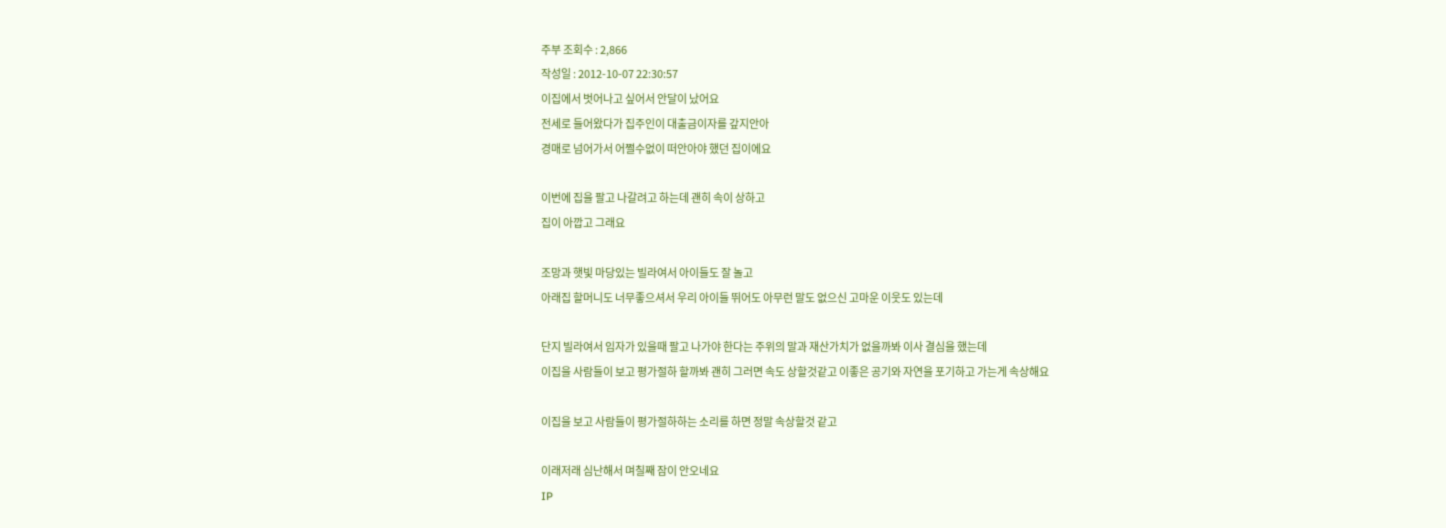주부 조회수 : 2,866
작성일 : 2012-10-07 22:30:57
이집에서 벗어나고 싶어서 안달이 났어요
전세로 들어왔다가 집주인이 대출금이자를 갚지안아
경매로 넘어가서 어쩔수없이 떠안아야 했던 집이에요

이번에 집을 팔고 나갈려고 하는데 괜히 속이 상하고
집이 아깝고 그래요

조망과 햇빛 마당있는 빌라여서 아이들도 잘 놀고
아래집 할머니도 너무좋으셔서 우리 아이들 뛰어도 아무런 말도 없으신 고마운 이웃도 있는데

단지 빌라여서 임자가 있을때 팔고 나가야 한다는 주위의 말과 재산가치가 없을까봐 이사 결심을 했는데
이집을 사람들이 보고 평가절하 할까봐 괜히 그러면 속도 상할것같고 이좋은 공기와 자연을 포기하고 가는게 속상해요

이집을 보고 사람들이 평가절하하는 소리를 하면 정말 속상할것 같고

이래저래 심난해서 며칠째 잠이 안오네요
IP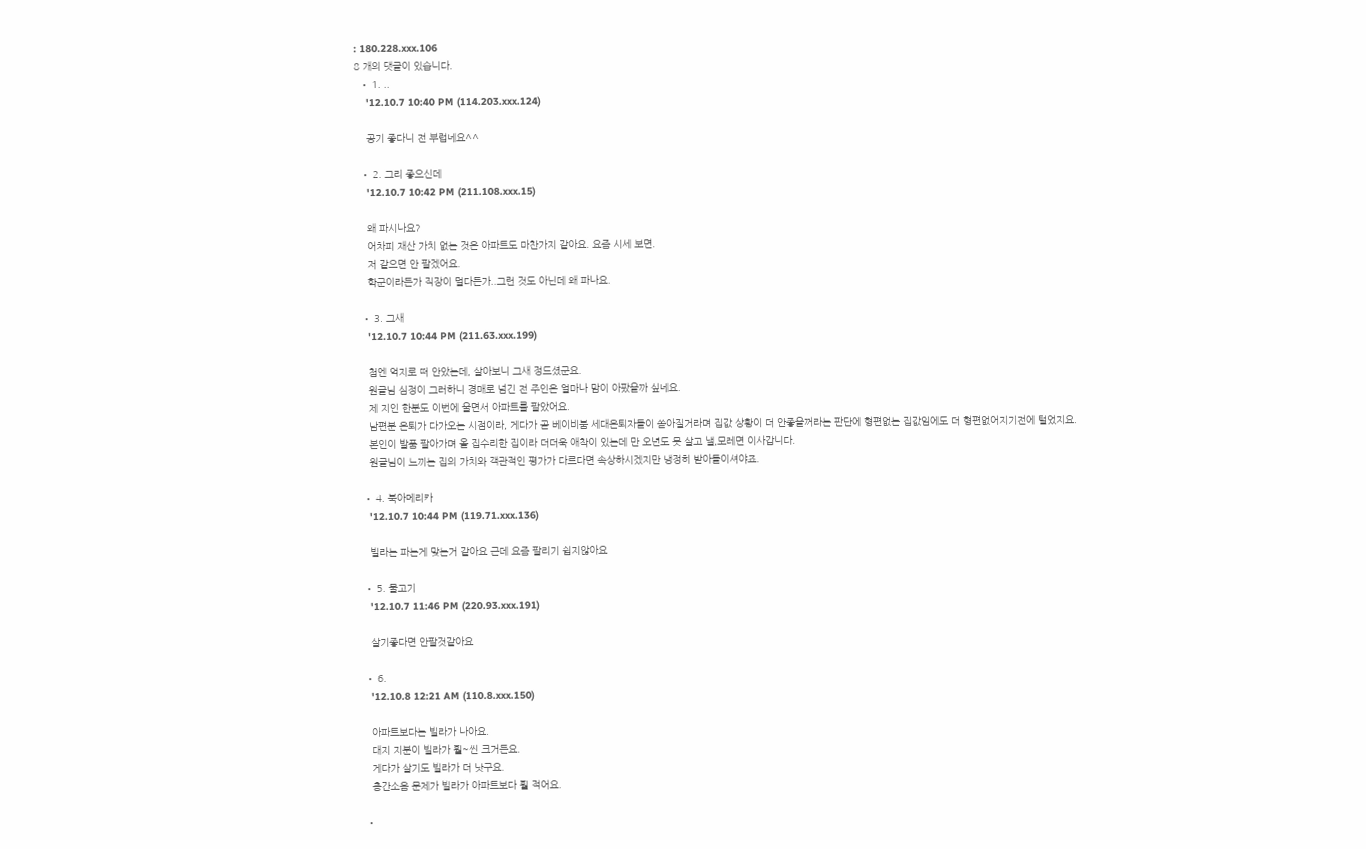: 180.228.xxx.106
8 개의 댓글이 있습니다.
  • 1. ..
    '12.10.7 10:40 PM (114.203.xxx.124)

    공기 좋다니 전 부럽네요^^

  • 2. 그리 좋으신데
    '12.10.7 10:42 PM (211.108.xxx.15)

    왜 파시나요?
    어차피 재산 가치 없는 것은 아파트도 마찬가지 같아요. 요즘 시세 보면.
    저 같으면 안 팔겠어요.
    학군이라든가 직장이 멀다든가..그런 것도 아닌데 왜 파나요.

  • 3. 그새
    '12.10.7 10:44 PM (211.63.xxx.199)

    첨엔 억지로 떠 안았는데, 살아보니 그새 정드셨군요.
    원글님 심정이 그러하니 경매로 넘긴 전 주인은 얼마나 맘이 아팠을까 싶네요.
    제 지인 한분도 이번에 울면서 아파트를 팔았어요.
    남편분 은퇴가 다가오는 시점이라, 게다가 곧 베이비붐 세대은퇴자들이 쏟아질거라며 집값 상황이 더 안좋을꺼라는 판단에 형편없는 집값임에도 더 형편없어지기전에 털었지요.
    본인이 발품 팔아가며 올 집수리한 집이라 더더욱 애착이 있는데 만 오년도 못 살고 낼,모레면 이사갑니다.
    원글님이 느끼는 집의 가치와 객관적인 평가가 다르다면 속상하시겠지만 냉정히 받아들이셔야죠.

  • 4. 북아메리카
    '12.10.7 10:44 PM (119.71.xxx.136)

    빌라는 파는게 맞는거 같아요 근데 요즘 팔리기 쉽지않아요

  • 5. 물고기
    '12.10.7 11:46 PM (220.93.xxx.191)

    살기좋다면 안팔것같아요

  • 6.
    '12.10.8 12:21 AM (110.8.xxx.150)

    아파트보다는 빌라가 나아요.
    대지 지분이 빌라가 훨~씬 크거든요.
    게다가 살기도 빌라가 더 낫구요.
    층간소음 문제가 빌라가 아파트보다 훨 적어요.

  •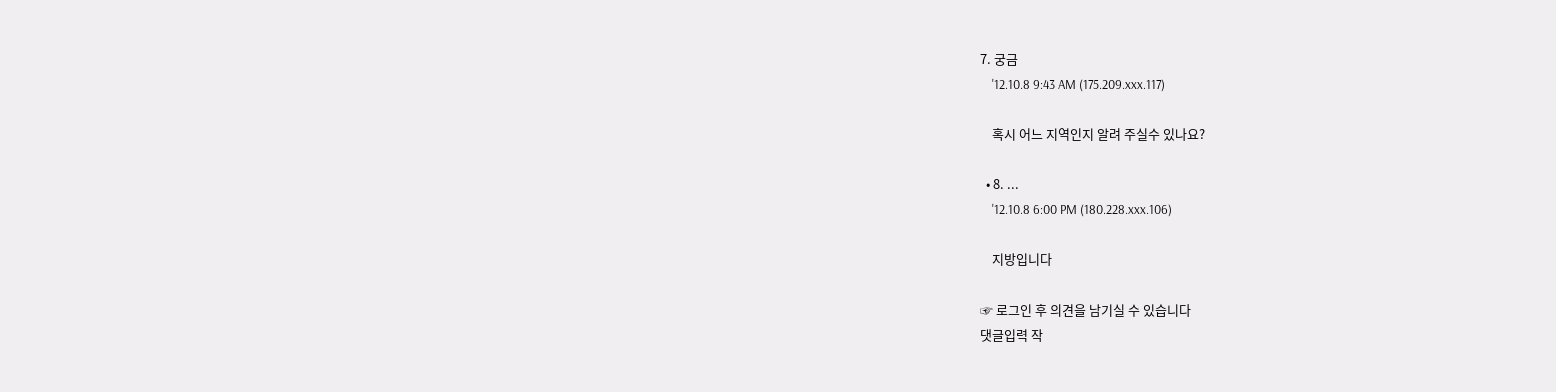7. 궁금
    '12.10.8 9:43 AM (175.209.xxx.117)

    혹시 어느 지역인지 알려 주실수 있나요?

  • 8. ...
    '12.10.8 6:00 PM (180.228.xxx.106)

    지방입니다

☞ 로그인 후 의견을 남기실 수 있습니다
댓글입력 작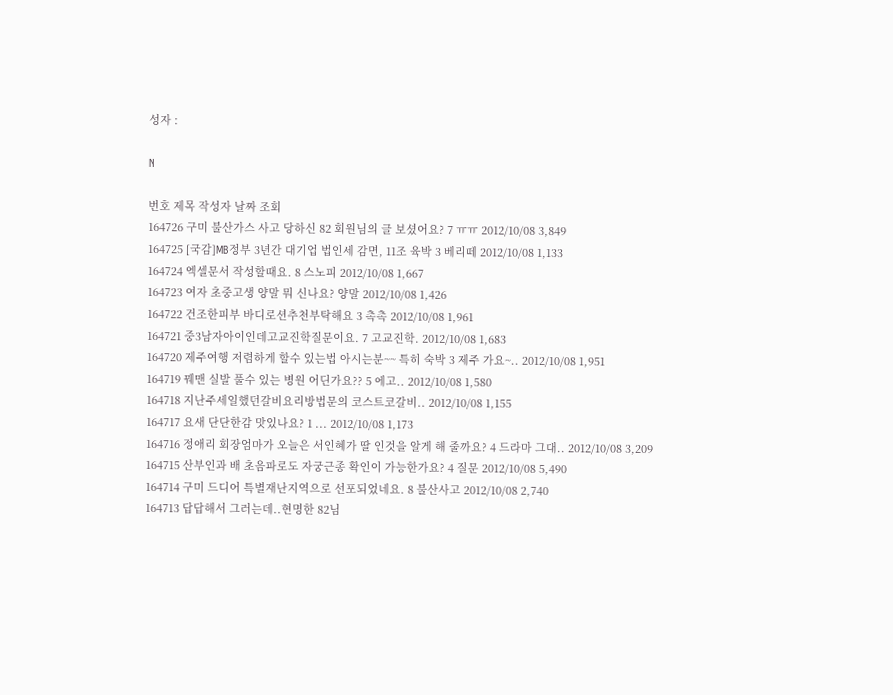성자 :

N

번호 제목 작성자 날짜 조회
164726 구미 불산가스 사고 당하신 82 회원님의 글 보셨어요? 7 ㅠㅠ 2012/10/08 3,849
164725 [국감]MB정부 3년간 대기업 법인세 감면, 11조 육박 3 베리떼 2012/10/08 1,133
164724 엑셀문서 작성할때요. 8 스노피 2012/10/08 1,667
164723 여자 초중고생 양말 뭐 신나요? 양말 2012/10/08 1,426
164722 건조한피부 바디로션추천부탁해요 3 촉촉 2012/10/08 1,961
164721 중3남자아이인데고교진학질문이요. 7 고교진학. 2012/10/08 1,683
164720 제주여행 저렴하게 할수 있는법 아시는분~~ 특히 숙박 3 제주 가요~.. 2012/10/08 1,951
164719 꿰맨 실발 풀수 있는 병원 어딘가요?? 5 에고.. 2012/10/08 1,580
164718 지난주세일했던갈비요리방법문의 코스트코갈비.. 2012/10/08 1,155
164717 요새 단단한감 맛있나요? 1 ... 2012/10/08 1,173
164716 정애리 회장엄마가 오늘은 서인혜가 딸 인것을 알게 해 줄까요? 4 드라마 그대.. 2012/10/08 3,209
164715 산부인과 배 초음파로도 자궁근종 확인이 가능한가요? 4 질문 2012/10/08 5,490
164714 구미 드디어 특별재난지역으로 선포되었네요. 8 불산사고 2012/10/08 2,740
164713 답답해서 그러는데..현명한 82님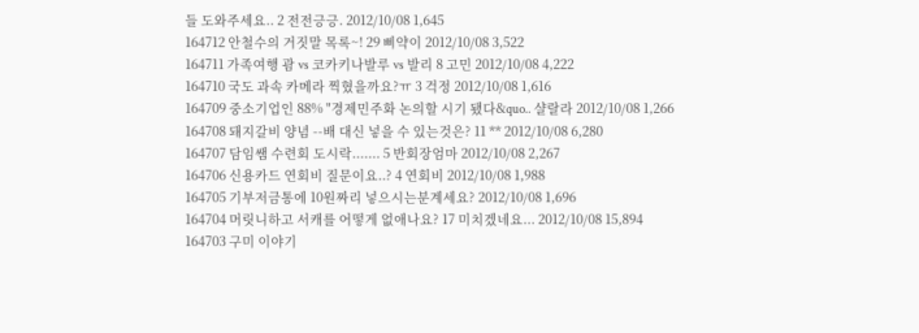들 도와주세요.. 2 전전긍긍. 2012/10/08 1,645
164712 안철수의 거짓말 목록~! 29 삐약이 2012/10/08 3,522
164711 가족여행 괌 vs 코카키나발루 vs 발리 8 고민 2012/10/08 4,222
164710 국도 과속 카메라 찍혔을까요?ㅠ 3 걱정 2012/10/08 1,616
164709 중소기업인 88% "경제민주화 논의할 시기 됐다&quo.. 샬랄라 2012/10/08 1,266
164708 돼지갈비 양념 --배 대신 넣을 수 있는것은? 11 ** 2012/10/08 6,280
164707 담임쌤 수련회 도시락....... 5 반회장엄마 2012/10/08 2,267
164706 신용카드 연회비 질문이요..? 4 연회비 2012/10/08 1,988
164705 기부저금통에 10원짜리 넣으시는분계세요? 2012/10/08 1,696
164704 머릿니하고 서캐를 어떻게 없애나요? 17 미치겠네요... 2012/10/08 15,894
164703 구미 이야기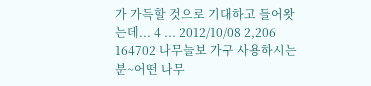가 가득할 것으로 기대하고 들어왓는데... 4 ... 2012/10/08 2,206
164702 나무늘보 가구 사용하시는 분~어떤 나무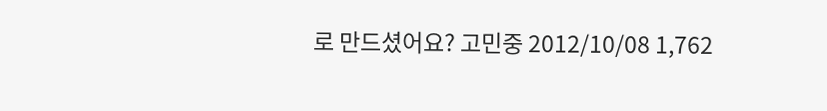로 만드셨어요? 고민중 2012/10/08 1,762